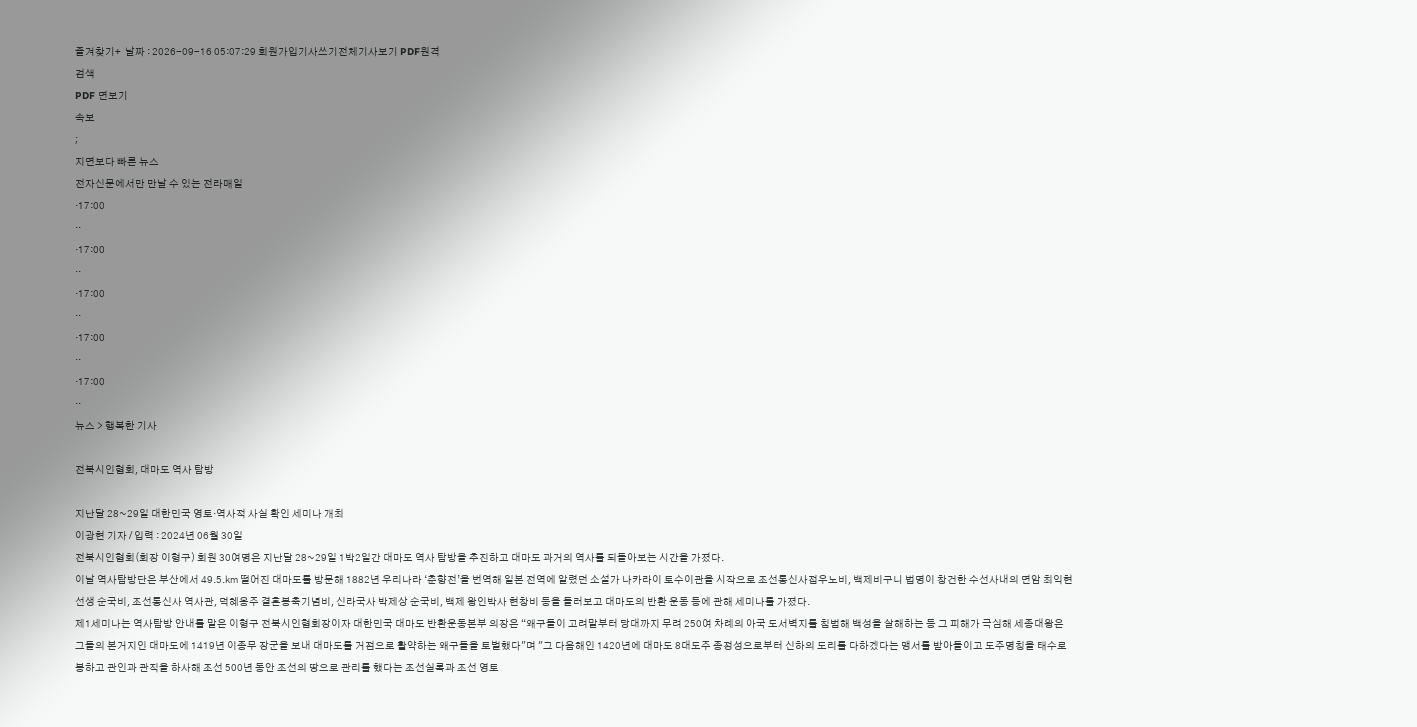즐겨찾기+  날짜 : 2026-09-16 05:07:29 회원가입기사쓰기전체기사보기 PDF원격
검색
PDF 면보기
속보
;
지면보다 빠른 뉴스
전자신문에서만 만날 수 있는 전라매일
·17:00
··
·17:00
··
·17:00
··
·17:00
··
·17:00
··
뉴스 > 행복한 기사

전북시인협회, 대마도 역사 탐방

지난달 28~29일 대한민국 영토·역사적 사실 확인 세미나 개최
이광현 기자 / 입력 : 2024년 06월 30일
전북시인협회(회장 이형구) 회원 30여명은 지난달 28~29일 1박2일간 대마도 역사 탐방을 추진하고 대마도 과거의 역사를 되돌아보는 시간을 가졌다.
이날 역사탐방단은 부산에서 49.5.㎞ 떨어진 대마도를 방문해 1882년 우리나라 ‘춘향전’을 번역해 일본 전역에 알렸던 소설가 나카라이 토수이관을 시작으로 조선통신사접우노비, 백제비구니 법명이 창건한 수선사내의 면암 최익현 선생 순국비, 조선통신사 역사관, 덕혜옹주 결혼봉축기념비, 신라국사 박제상 순국비, 백제 왕인박사 현창비 등을 들러보고 대마도의 반환 운동 등에 관해 세미나를 가졌다.
제1세미나는 역사탐방 안내를 맡은 이형구 전북시인협회장이자 대한민국 대마도 반환운동본부 의장은 “왜구들이 고려말부터 당대까지 무려 250여 차례의 아국 도서벽지를 침범해 백성을 살해하는 등 그 피해가 극심해 세종대왕은 그들의 본거지인 대마도에 1419년 이종무 장군을 보내 대마도를 거점으로 활약하는 왜구들을 토벌했다"며 "그 다음해인 1420년에 대마도 8대도주 종정성으로부터 신하의 도리를 다하겠다는 맹서를 받아들이고 도주명칭을 태수로 봉하고 관인과 관직을 하사해 조선 500년 동안 조선의 땅으로 관리를 했다는 조선실록과 조선 영토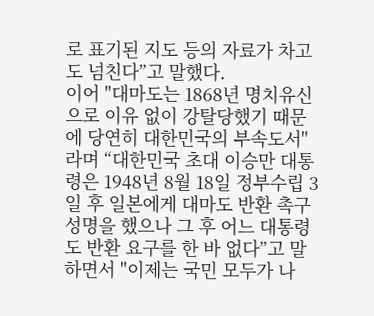로 표기된 지도 등의 자료가 차고 도 넘친다”고 말했다.
이어 "대마도는 1868년 명치유신으로 이유 없이 강탈당했기 때문에 당연히 대한민국의 부속도서"라며 “대한민국 초대 이승만 대통령은 1948년 8월 18일 정부수립 3일 후 일본에게 대마도 반환 촉구 성명을 했으나 그 후 어느 대통령도 반환 요구를 한 바 없다”고 말하면서 "이제는 국민 모두가 나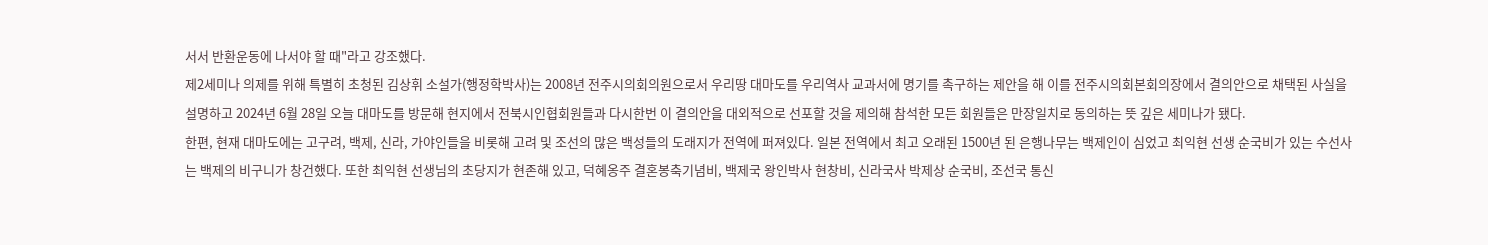서서 반환운동에 나서야 할 때"라고 강조했다.
제2세미나 의제를 위해 특별히 초청된 김상휘 소설가(행정학박사)는 2008년 전주시의회의원으로서 우리땅 대마도를 우리역사 교과서에 명기를 촉구하는 제안을 해 이를 전주시의회본회의장에서 결의안으로 채택된 사실을 설명하고 2024년 6월 28일 오늘 대마도를 방문해 현지에서 전북시인협회원들과 다시한번 이 결의안을 대외적으로 선포할 것을 제의해 참석한 모든 회원들은 만장일치로 동의하는 뜻 깊은 세미나가 됐다.
한편, 현재 대마도에는 고구려, 백제, 신라, 가야인들을 비롯해 고려 및 조선의 많은 백성들의 도래지가 전역에 퍼져있다. 일본 전역에서 최고 오래된 1500년 된 은행나무는 백제인이 심었고 최익현 선생 순국비가 있는 수선사는 백제의 비구니가 창건했다. 또한 최익현 선생님의 초당지가 현존해 있고, 덕혜옹주 결혼봉축기념비, 백제국 왕인박사 현창비, 신라국사 박제상 순국비, 조선국 통신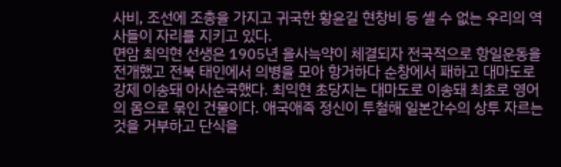사비, 조선에 조총을 가지고 귀국한 황윤길 현창비 등 셀 수 없는 우리의 역사들이 자리를 지키고 있다.
면암 최익현 선생은 1905년 을사늑약이 체결되자 전국적으로 항일운동을 전개했고 전북 태인에서 의병을 모아 항거하다 순창에서 패하고 대마도로 강제 이송돼 아사순국했다. 최익현 초당지는 대마도로 이송돼 최초로 영어의 몸으로 묶인 건물이다. 애국애족 정신이 투철해 일본간수의 상투 자르는 것을 거부하고 단식을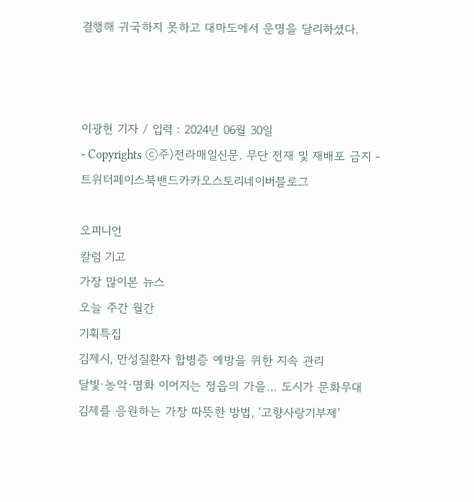결행해 귀국하지 못하고 대마도에서 운명을 달리하셨다.



이광현 기자 / 입력 : 2024년 06월 30일
- Copyrights ⓒ주)전라매일신문. 무단 전재 및 재배포 금지 -
트위터페이스북밴드카카오스토리네이버블로그

오피니언
칼럼 기고
가장 많이본 뉴스
오늘 주간 월간
기획특집
김제시, 만성질환자 합병증 예방을 위한 지속 관리
달빛·농악·명화 이어지는 정읍의 가을… 도시가 문화무대
김제를 응원하는 가장 따뜻한 방법, ‘고향사랑기부제’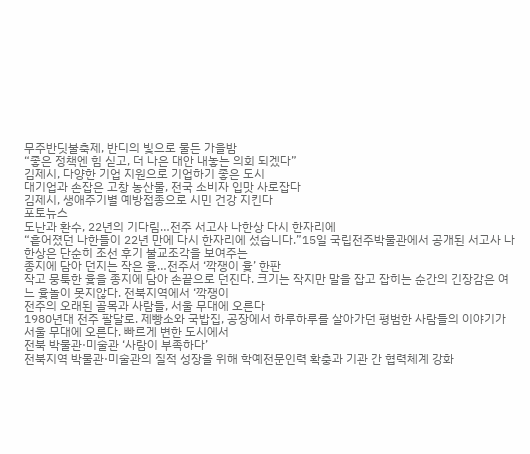무주반딧불축제, 반디의 빛으로 물든 가을밤
“좋은 정책엔 힘 싣고, 더 나은 대안 내놓는 의회 되겠다”
김제시, 다양한 기업 지원으로 기업하기 좋은 도시
대기업과 손잡은 고창 농산물, 전국 소비자 입맛 사로잡다
김제시, 생애주기별 예방접종으로 시민 건강 지킨다
포토뉴스
도난과 환수, 22년의 기다림…전주 서고사 나한상 다시 한자리에
“흩어졌던 나한들이 22년 만에 다시 한자리에 섰습니다.”15일 국립전주박물관에서 공개된 서고사 나한상은 단순히 조선 후기 불교조각을 보여주는
종지에 담아 던지는 작은 윷…전주서 ‘깍쟁이 윷’ 한판
작고 뭉툭한 윷을 종지에 담아 손끝으로 던진다. 크기는 작지만 말을 잡고 잡히는 순간의 긴장감은 여느 윷놀이 못지않다. 전북지역에서 ‘깍쟁이
전주의 오래된 골목과 사람들, 서울 무대에 오른다
1980년대 전주 팔달로. 제빵소와 국밥집, 공장에서 하루하루를 살아가던 평범한 사람들의 이야기가 서울 무대에 오른다. 빠르게 변한 도시에서
전북 박물관·미술관 ‘사람이 부족하다’
전북지역 박물관·미술관의 질적 성장을 위해 학예전문인력 확충과 기관 간 협력체계 강화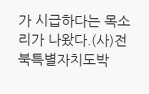가 시급하다는 목소리가 나왔다.(사)전북특별자치도박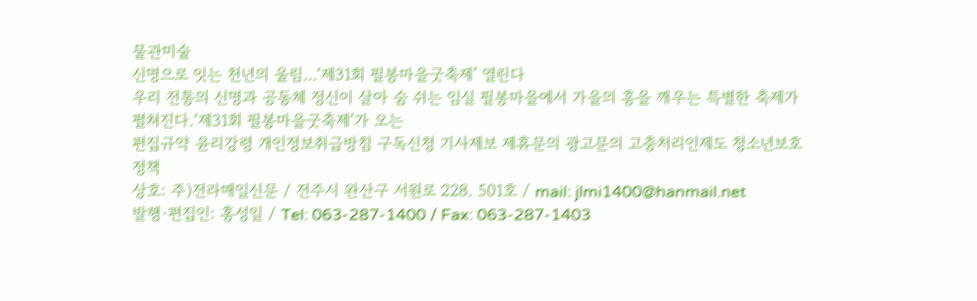물관미술
신명으로 잇는 천년의 울림…‘제31회 필봉마을굿축제’ 열린다
우리 전통의 신명과 공동체 정신이 살아 숨 쉬는 임실 필봉마을에서 가을의 흥을 깨우는 특별한 축제가 펼쳐진다.‘제31회 필봉마을굿축제’가 오는
편집규약 윤리강령 개인정보취급방침 구독신청 기사제보 제휴문의 광고문의 고충처리인제도 청소년보호정책
상호: 주)전라매일신문 / 전주시 완산구 서원로 228. 501호 / mail: jlmi1400@hanmail.net
발행·편집인: 홍성일 / Tel: 063-287-1400 / Fax: 063-287-1403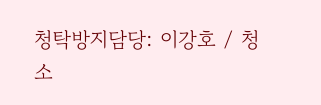청탁방지담당: 이강호 / 청소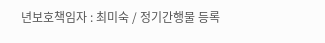년보호책임자 : 최미숙 / 정기간행물 등록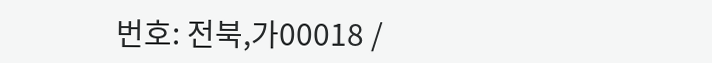번호: 전북,가00018 /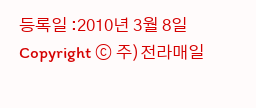등록일 :2010년 3월 8일
Copyright ⓒ 주)전라매일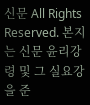신문 All Rights Reserved. 본지는 신문 윤리강령 및 그 실요강을 준